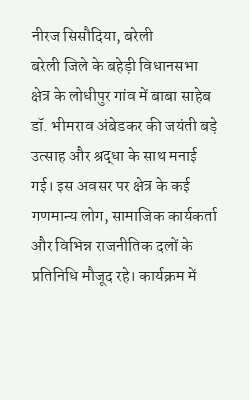नीरज सिसौदिया, बरेली
बरेली जिले के बहेड़ी विधानसभा क्षेत्र के लोधीपुर गांव में बाबा साहेब डॉ. भीमराव अंबेडकर की जयंती बड़े उत्साह और श्रद्धा के साथ मनाई गई। इस अवसर पर क्षेत्र के कई गणमान्य लोग, सामाजिक कार्यकर्ता और विभिन्न राजनीतिक दलों के प्रतिनिधि मौजूद रहे। कार्यक्रम में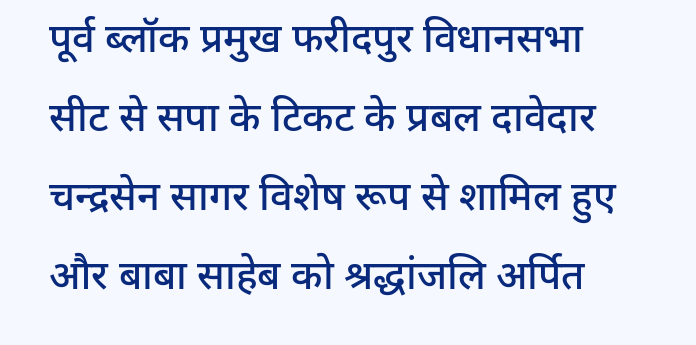पूर्व ब्लॉक प्रमुख फरीदपुर विधानसभा सीट से सपा के टिकट के प्रबल दावेदार चन्द्रसेन सागर विशेष रूप से शामिल हुए और बाबा साहेब को श्रद्धांजलि अर्पित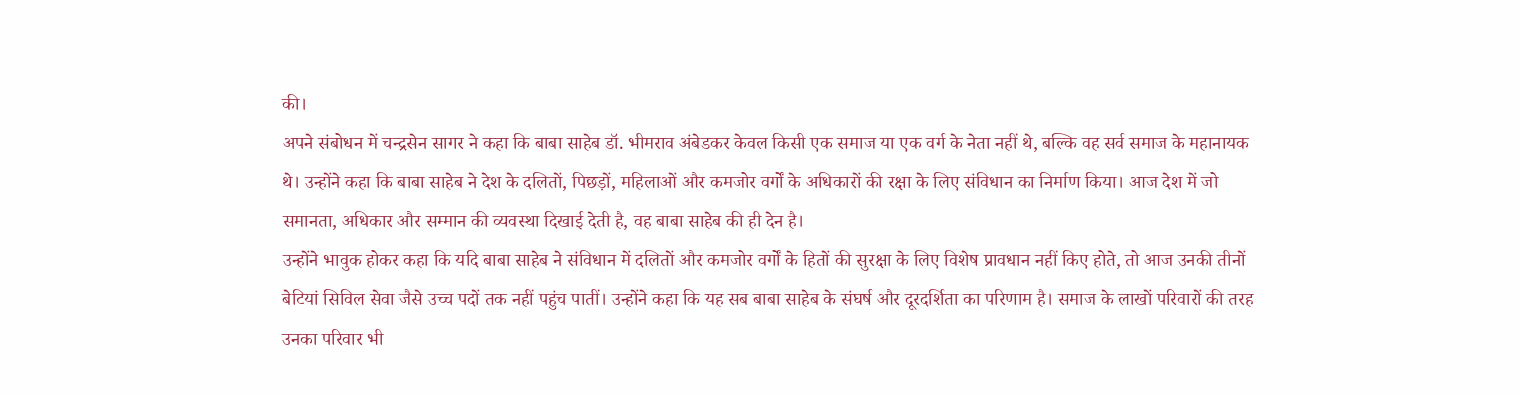की।
अपने संबोधन में चन्द्रसेन सागर ने कहा कि बाबा साहेब डॉ. भीमराव अंबेडकर केवल किसी एक समाज या एक वर्ग के नेता नहीं थे, बल्कि वह सर्व समाज के महानायक थे। उन्होंने कहा कि बाबा साहेब ने देश के दलितों, पिछड़ों, महिलाओं और कमजोर वर्गों के अधिकारों की रक्षा के लिए संविधान का निर्माण किया। आज देश में जो समानता, अधिकार और सम्मान की व्यवस्था दिखाई देती है, वह बाबा साहेब की ही देन है।
उन्होंने भावुक होकर कहा कि यदि बाबा साहेब ने संविधान में दलितों और कमजोर वर्गों के हितों की सुरक्षा के लिए विशेष प्रावधान नहीं किए होते, तो आज उनकी तीनों बेटियां सिविल सेवा जैसे उच्च पदों तक नहीं पहुंच पातीं। उन्होंने कहा कि यह सब बाबा साहेब के संघर्ष और दूरदर्शिता का परिणाम है। समाज के लाखों परिवारों की तरह उनका परिवार भी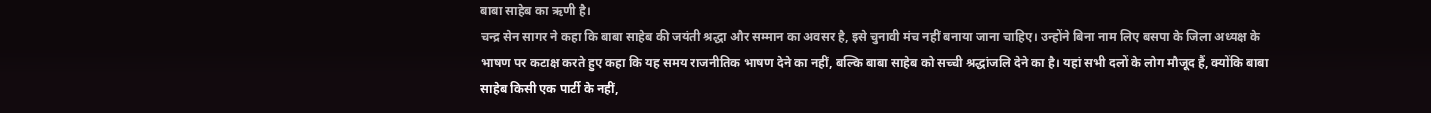बाबा साहेब का ऋणी है।
चन्द्र सेन सागर ने कहा कि बाबा साहेब की जयंती श्रद्धा और सम्मान का अवसर है, इसे चुनावी मंच नहीं बनाया जाना चाहिए। उन्होंने बिना नाम लिए बसपा के जिला अध्यक्ष के भाषण पर कटाक्ष करते हुए कहा कि यह समय राजनीतिक भाषण देने का नहीं, बल्कि बाबा साहेब को सच्ची श्रद्धांजलि देने का है। यहां सभी दलों के लोग मौजूद हैं, क्योंकि बाबा साहेब किसी एक पार्टी के नहीं,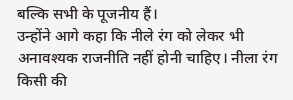बल्कि सभी के पूजनीय हैं।
उन्होंने आगे कहा कि नीले रंग को लेकर भी अनावश्यक राजनीति नहीं होनी चाहिए। नीला रंग किसी की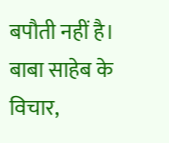बपौती नहीं है। बाबा साहेब के विचार,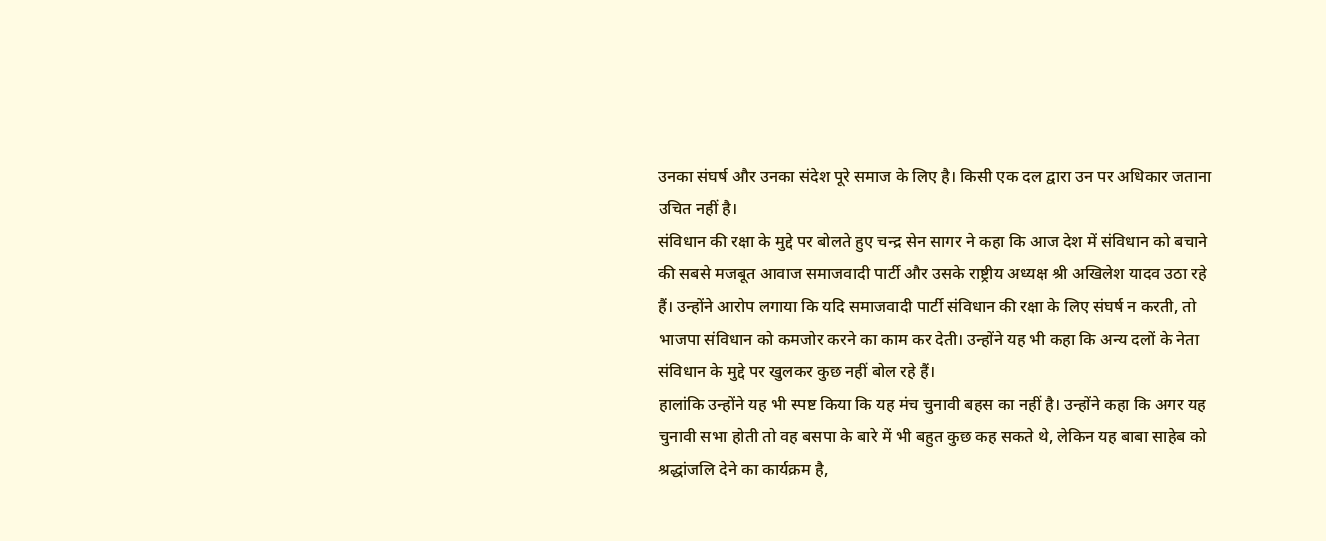उनका संघर्ष और उनका संदेश पूरे समाज के लिए है। किसी एक दल द्वारा उन पर अधिकार जताना उचित नहीं है।
संविधान की रक्षा के मुद्दे पर बोलते हुए चन्द्र सेन सागर ने कहा कि आज देश में संविधान को बचाने की सबसे मजबूत आवाज समाजवादी पार्टी और उसके राष्ट्रीय अध्यक्ष श्री अखिलेश यादव उठा रहे हैं। उन्होंने आरोप लगाया कि यदि समाजवादी पार्टी संविधान की रक्षा के लिए संघर्ष न करती, तो भाजपा संविधान को कमजोर करने का काम कर देती। उन्होंने यह भी कहा कि अन्य दलों के नेता संविधान के मुद्दे पर खुलकर कुछ नहीं बोल रहे हैं।
हालांकि उन्होंने यह भी स्पष्ट किया कि यह मंच चुनावी बहस का नहीं है। उन्होंने कहा कि अगर यह चुनावी सभा होती तो वह बसपा के बारे में भी बहुत कुछ कह सकते थे, लेकिन यह बाबा साहेब को श्रद्धांजलि देने का कार्यक्रम है,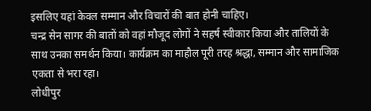इसलिए यहां केवल सम्मान और विचारों की बात होनी चाहिए।
चन्द्र सेन सागर की बातों को वहां मौजूद लोगों ने सहर्ष स्वीकार किया और तालियों के साथ उनका समर्थन किया। कार्यक्रम का माहौल पूरी तरह श्रद्धा, सम्मान और सामाजिक एकता से भरा रहा।
लोधीपुर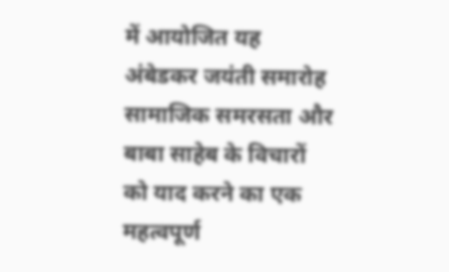में आयोजित यह अंबेडकर जयंती समारोह सामाजिक समरसता और बाबा साहेब के विचारों को याद करने का एक महत्वपूर्ण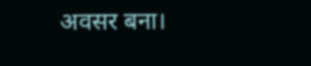अवसर बना।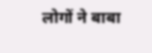लोगों ने बाबा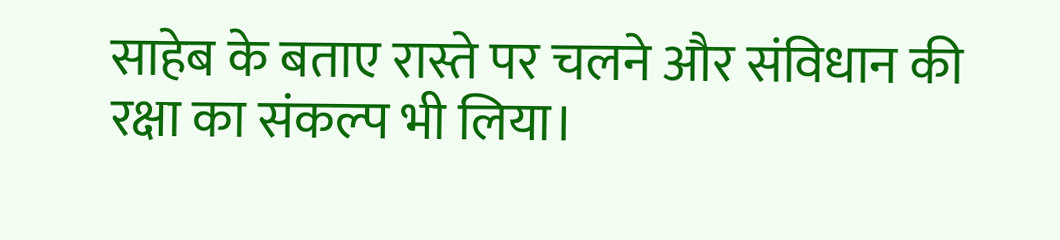साहेब के बताए रास्ते पर चलने और संविधान की रक्षा का संकल्प भी लिया।